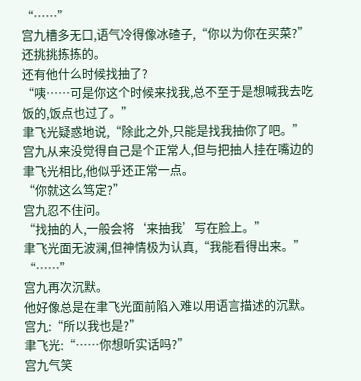“……”
宫九槽多无口,语气冷得像冰碴子,“你以为你在买菜?”
还挑挑拣拣的。
还有他什么时候找抽了?
“咦……可是你这个时候来找我,总不至于是想喊我去吃饭的,饭点也过了。”
聿飞光疑惑地说,“除此之外,只能是找我抽你了吧。”
宫九从来没觉得自己是个正常人,但与把抽人挂在嘴边的聿飞光相比,他似乎还正常一点。
“你就这么笃定?”
宫九忍不住问。
“找抽的人,一般会将‘来抽我’写在脸上。”
聿飞光面无波澜,但神情极为认真,“我能看得出来。”
“……”
宫九再次沉默。
他好像总是在聿飞光面前陷入难以用语言描述的沉默。
宫九:“所以我也是?”
聿飞光:“……你想听实话吗?”
宫九气笑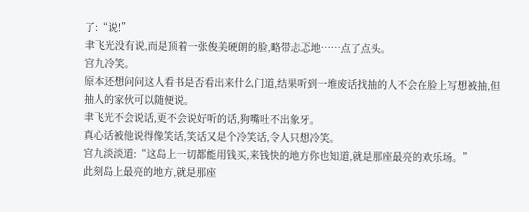了:“说!”
聿飞光没有说,而是顶着一张俊美硬朗的脸,略带忐忑地……点了点头。
宫九冷笑。
原本还想问问这人看书是否看出来什么门道,结果听到一堆废话找抽的人不会在脸上写想被抽,但抽人的家伙可以随便说。
聿飞光不会说话,更不会说好听的话,狗嘴吐不出象牙。
真心话被他说得像笑话,笑话又是个冷笑话,令人只想冷笑。
宫九淡淡道:“这岛上一切都能用钱买,来钱快的地方你也知道,就是那座最亮的欢乐场。”
此刻岛上最亮的地方,就是那座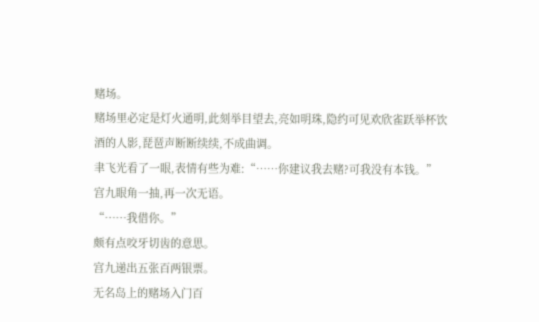赌场。
赌场里必定是灯火通明,此刻举目望去,亮如明珠,隐约可见欢欣雀跃举杯饮酒的人影,琵琶声断断续续,不成曲调。
聿飞光看了一眼,表情有些为难:“……你建议我去赌?可我没有本钱。”
宫九眼角一抽,再一次无语。
“……我借你。”
颇有点咬牙切齿的意思。
宫九递出五张百两银票。
无名岛上的赌场入门百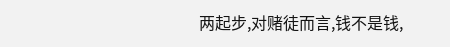两起步,对赌徒而言,钱不是钱,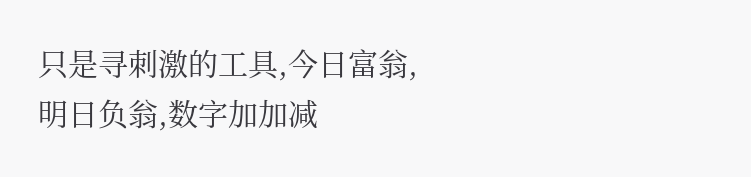只是寻刺激的工具,今日富翁,明日负翁,数字加加减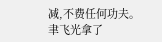减,不费任何功夫。
聿飞光拿了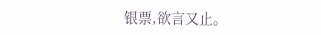银票,欲言又止。